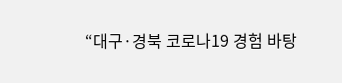“대구·경북 코로나19 경험 바탕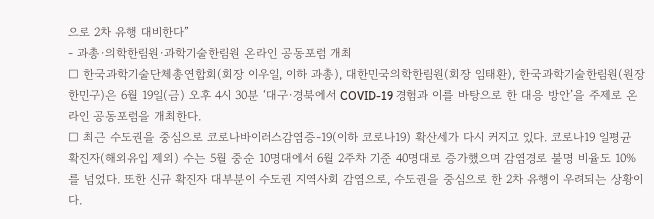으로 2차 유행 대비한다”
- 과총·의학한림원·과학기술한림원 온라인 공동포럼 개최
□ 한국과학기술단체총연합회(회장 이우일, 이하 과총), 대한민국의학한림원(회장 임태환), 한국과학기술한림원(원장 한민구)은 6월 19일(금) 오후 4시 30분 ‘대구·경북에서 COVID-19 경험과 이를 바탕으로 한 대응 방안’을 주제로 온라인 공동포럼을 개최한다.
□ 최근 수도권을 중심으로 코로나바이러스감염증-19(이하 코로나19) 확산세가 다시 커지고 있다. 코로나19 일평균 확진자(해외유입 제외) 수는 5월 중순 10명대에서 6월 2주차 기준 40명대로 증가했으며 감염경로 불명 비율도 10%를 넘었다. 또한 신규 확진자 대부분이 수도권 지역사회 감염으로, 수도권을 중심으로 한 2차 유행이 우려되는 상황이다.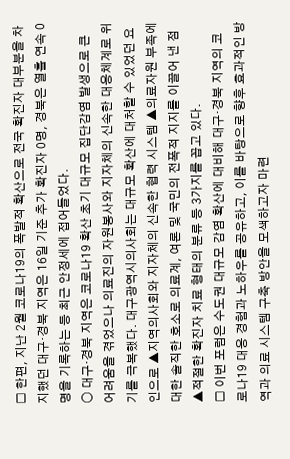□ 한편, 지난 2월 코로나19의 폭발적 확산으로 전국 확진자 대부분을 차지했던 대구·경북 지역은 16일 기준 추가 확진자 0명, 경북은 열흘 연속 0명을 기록하는 등 최근 안정세에 접어들었다.
○ 대구·경북 지역은 코로나19 확산 초기 대규모 집단감염 발생으로 큰 어려움을 겪었으나 의료진의 자원봉사와 지자체의 신속한 대응체계로 위기를 극복했다. 대구광역시의사회는 대규모 확산에 대처할 수 있었던 요인으로 ▲지역의사회와 지자체의 신속한 협력 시스템 ▲의료자원 부족에 대한 솔직한 호소로 의료계, 여론 및 국민의 전폭적 지지를 이끌어 낸 점 ▲적절한 확진자 치료 형태의 분류 등 3가지를 꼽고 있다.
□ 이번 포럼은 수도권 대규모 감염 확산에 대비해 대구·경북 지역의 코로나19 대응 경험과 노하우를 공유하고, 이를 바탕으로 향후 효과적인 방역과 의료 시스템 구축 방안을 모색하고자 마련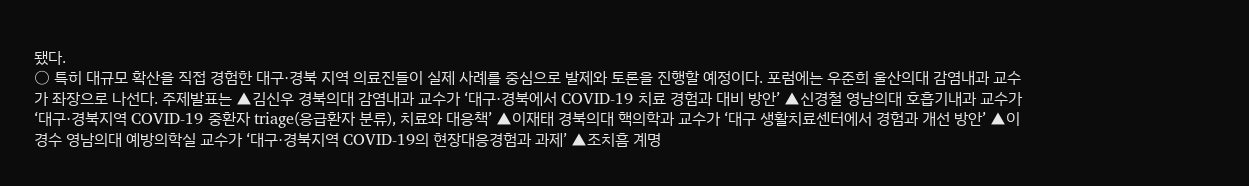됐다.
○ 특히 대규모 확산을 직접 경험한 대구·경북 지역 의료진들이 실제 사례를 중심으로 발제와 토론을 진행할 예정이다. 포럼에는 우준희 울산의대 감염내과 교수가 좌장으로 나선다. 주제발표는 ▲김신우 경북의대 감염내과 교수가 ‘대구·경북에서 COVID-19 치료 경험과 대비 방안’ ▲신경철 영남의대 호흡기내과 교수가 ‘대구·경북지역 COVID-19 중환자 triage(응급환자 분류), 치료와 대응책’ ▲이재태 경북의대 핵의학과 교수가 ‘대구 생활치료센터에서 경험과 개선 방안’ ▲이경수 영남의대 예방의학실 교수가 ‘대구·경북지역 COVID-19의 현장대응경험과 과제’ ▲조치흠 계명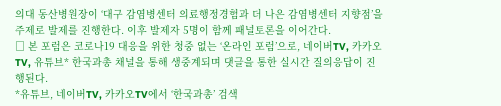의대 동산병원장이 ‘대구 감염병센터 의료행정경험과 더 나은 감염병센터 지향점’을 주제로 발제를 진행한다. 이후 발제자 5명이 함께 패널토론을 이어간다.
□ 본 포럼은 코로나19 대응을 위한 청중 없는 ‘온라인 포럼’으로, 네이버TV, 카카오TV, 유튜브* 한국과총 채널을 통해 생중계되며 댓글을 통한 실시간 질의응답이 진행된다.
*유튜브, 네이버TV, 카카오TV에서 ‘한국과총’ 검색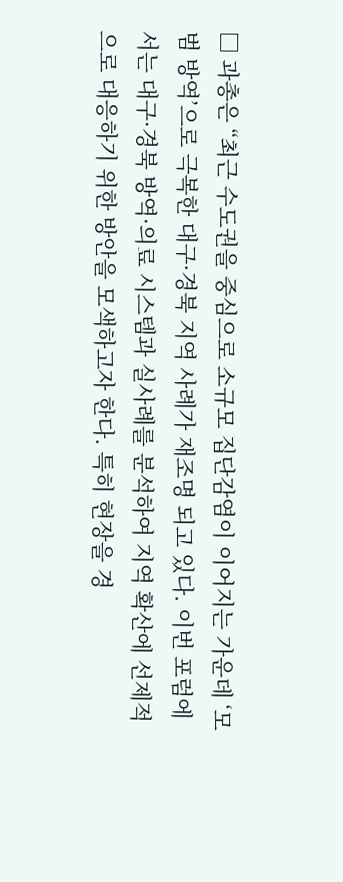□ 과총은 “최근 수도권을 중심으로 소규모 집단감염이 이어지는 가운데 ‘모범 방역’으로 극복한 대구·경북 지역 사례가 재조명 되고 있다. 이번 포럼에서는 대구·경북 방역·의료 시스템과 실사례를 분석하여 지역 확산에 선제적으로 대응하기 위한 방안을 모색하고자 한다. 특히 현장을 경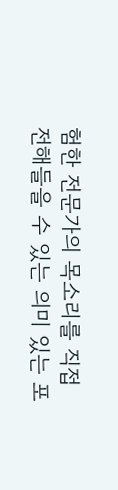험한 전문가의 목소리를 직접 전해들을 수 있는 의미 있는 포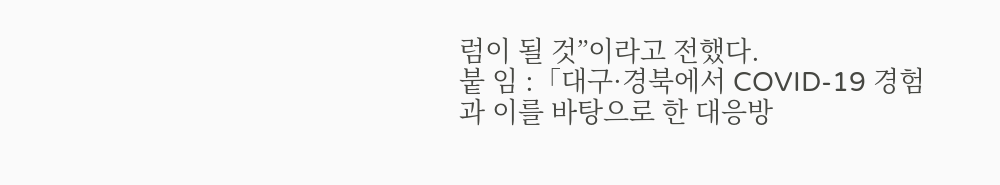럼이 될 것”이라고 전했다.
붙 임 :「대구·경북에서 COVID-19 경험과 이를 바탕으로 한 대응방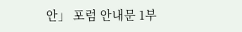안」 포럼 안내문 1부